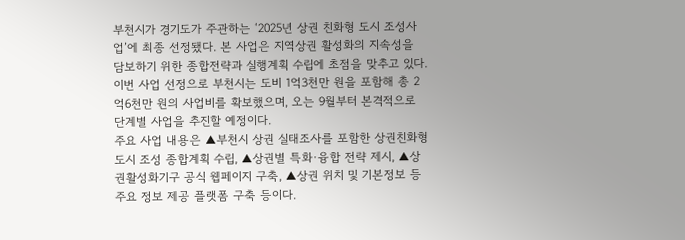부천시가 경기도가 주관하는 ‘2025년 상권 친화형 도시 조성사업’에 최종 선정됐다. 본 사업은 지역상권 활성화의 지속성을 담보하기 위한 종합전략과 실행계획 수립에 초점을 맞추고 있다.
이번 사업 선정으로 부천시는 도비 1억3천만 원을 포함해 총 2억6천만 원의 사업비를 확보했으며, 오는 9월부터 본격적으로 단계별 사업을 추진할 예정이다.
주요 사업 내용은 ▲부천시 상권 실태조사를 포함한 상권친화형 도시 조성 종합계획 수립, ▲상권별 특화·융합 전략 제시, ▲상권활성화기구 공식 웹페이지 구축, ▲상권 위치 및 기본정보 등 주요 정보 제공 플랫폼 구축 등이다.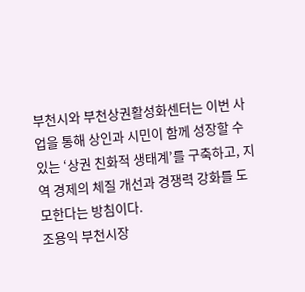부천시와 부천상권활성화센터는 이번 사업을 통해 상인과 시민이 함께 성장할 수 있는 ‘상권 친화적 생태계’를 구축하고, 지역 경제의 체질 개선과 경쟁력 강화를 도모한다는 방침이다.
조용익 부천시장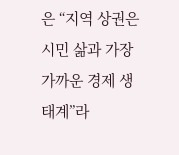은 “지역 상권은 시민 삶과 가장 가까운 경제 생태계”라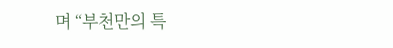며 “부천만의 특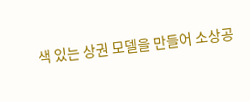색 있는 상권 모델을 만들어 소상공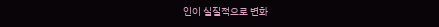인이 실질적으로 변화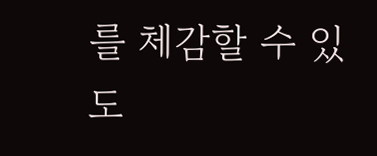를 체감할 수 있도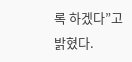록 하겠다”고 밝혔다.